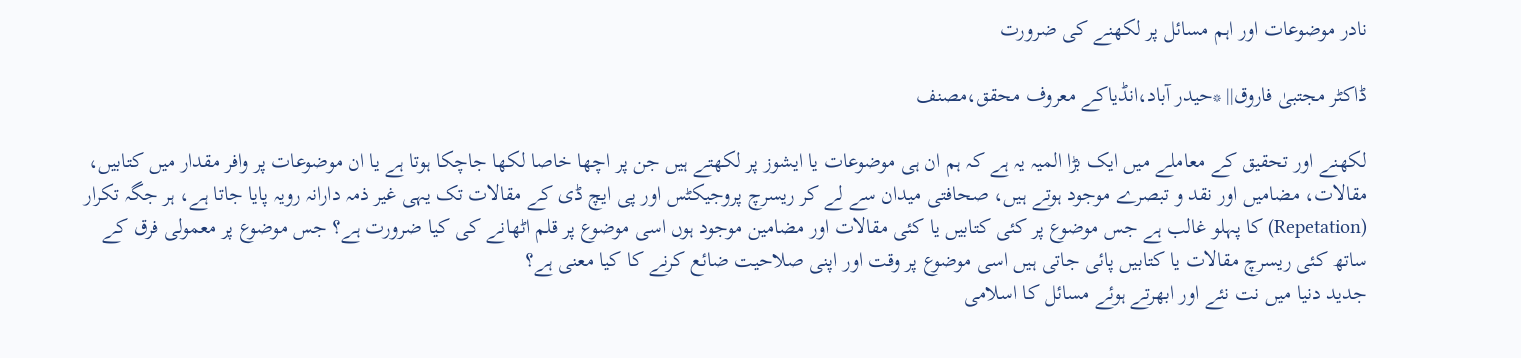نادر موضوعات اور اہم مسائل پر لکھنے کی ضرورت

ڈاکٹر مجتبیٰ فاروق|| *حیدر آباد،انڈیاکے معروف محقق،مصنف

لکھنے اور تحقیق کے معاملے میں ایک بڑا المیہ یہ ہے کہ ہم ان ہی موضوعات یا ایشوز پر لکھتے ہیں جن پر اچھا خاصا لکھا جاچکا ہوتا ہے یا ان موضوعات پر وافر مقدار میں کتابیں، مقالات، مضامیں اور نقد و تبصرے موجود ہوتے ہیں، صحافتی میدان سے لے کر ریسرچ پروجیکٹس اور پی ایچ ڈی کے مقالات تک یہی غیر ذمہ دارانہ رویہ پایا جاتا ہے، ہر جگہ تکرار (Repetation) کا پہلو غالب ہے جس موضوع پر کئی کتابیں یا کئی مقالات اور مضامین موجود ہوں اسی موضوع پر قلم اٹھانے کی کیا ضرورت ہے؟ جس موضوع پر معمولی فرق کے ساتھ کئی ریسرچ مقالات یا کتابیں پائی جاتی ہیں اسی موضوع پر وقت اور اپنی صلاحیت ضائع کرنے کا کیا معنی ہے؟
جدید دنیا میں نت نئے اور ابھرتے ہوئے مسائل کا اسلامی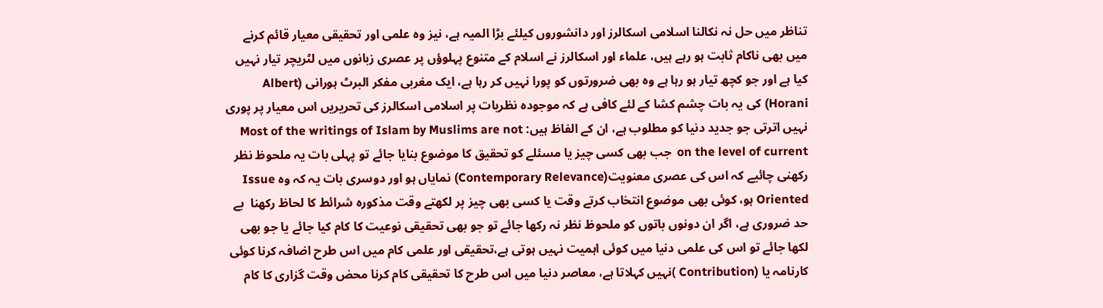تناظر میں حل نہ نکالنا اسلامی اسکالرز اور دانشوروں کیلئے بڑا المیہ ہے، نیز وہ علمی اور تحقیقی معیار قائم کرنے میں بھی ناکام ثابت ہو رہے ہیں، علماء اور اسکالرز نے اسلام کے متنوع پہلوؤں پر عصری زبانوں میں لٹریچر تیار نہیں کیا ہے اور جو کچھ تیار ہو رہا ہے وہ بھی ضرورتوں کو پورا نہیں کر رہا ہے، ایک مغربی مفکر البرٹ ہورانی (Albert Horani) کی یہ بات چشم کشا کے لئے کافی ہے کہ موجودہ نظریات پر اسلامی اسکالرز کی تحریریں اس معیار پر پوری نہیں اترتی جو جدید دنیا کو مطلوب ہے، ان کے الفاظ ہیں: Most of the writings of Islam by Muslims are not on the level of current  جب بھی کسی چیز یا مسئلے کو تحقیق کا موضوع بنایا جائے تو پہلی بات یہ ملحوظ نظر رکھنی چائیے کہ اس کی عصری معنویت(Contemporary Relevance) نمایاں ہو اور دوسری بات یہ کہ وہ Issue Oriented ہو، کوئی بھی موضوع انتخاب کرتے وقت یا کسی بھی چیز پر لکھتے وقت مذکورہ شرائط کا لحاظ رکھنا  بے حد ضروری ہے، اگر ان دونوں باتوں کو ملحوظ نظر نہ رکھا جائے تو جو بھی تحقیقی نوعیت کا کام کیا جائے یا جو بھی لکھا جائے تو اس کی علمی دنیا میں کوئی اہمیت نہیں ہوتی ہے،تحقیقی اور علمی کام میں اس طرح اضافہ کرنا کوئی کارنامہ یا (Contribution )نہیں کہلاتا ہے، معاصر دنیا میں اس طرح کا تحقیقی کام کرنا محض وقت گزاری کا کام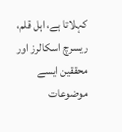کہلاتا ہے، اہل قلم، ریسرچ اسکالرز اور محققین ایسے موضوعات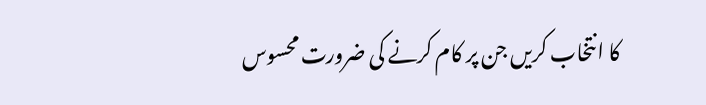کا انتخاب کریں جن پر کام کرنے کی ضرورت محسوس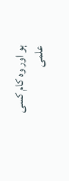ہو اور وہ کام کسی علمی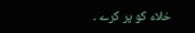خلاء کو پر کرے ۔